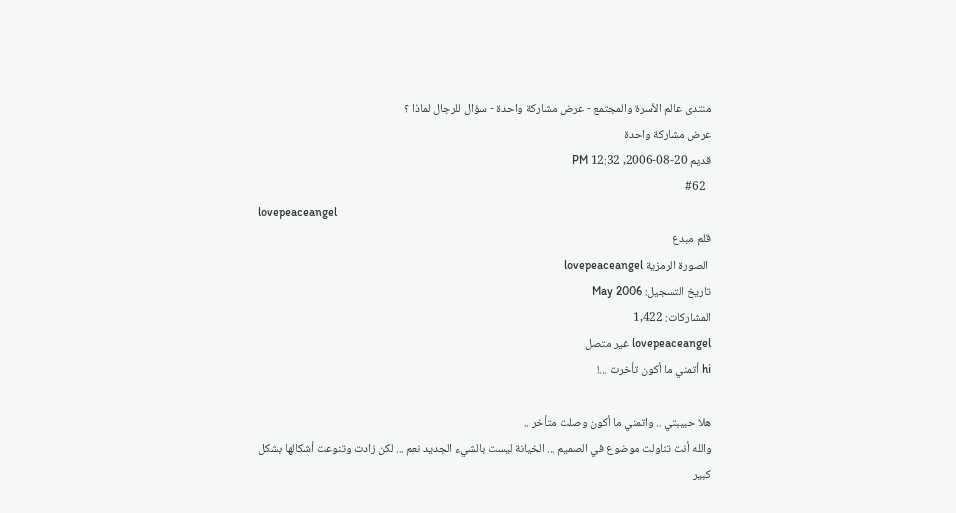منتدى عالم الأسرة والمجتمع - عرض مشاركة واحدة - سؤال للرجال لماذا ؟
عرض مشاركة واحدة
قديم 20-08-2006, 12:32 PM
  #62
lovepeaceangel
قلم مبدع
 الصورة الرمزية lovepeaceangel
تاريخ التسجيل: May 2006
المشاركات: 1,422
lovepeaceangel غير متصل
hi أتمني ما أكون تأخرت ...!

هلا حبيبتي .. واتمني ما أكون وصلت متأخر ..
والله أنت تناولت موضوع في الصميم ... الخيانة ليست بالشيء الجديد نعم ... لكن زادت وتنوعت أشكالها بشكل كبير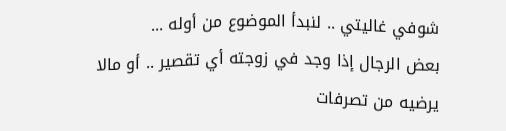شوفي غاليتي .. لنبدأ الموضوع من أوله ...
بعض الرجال إذا وجد في زوجته أي تقصير .. أو مالا يرضيه من تصرفات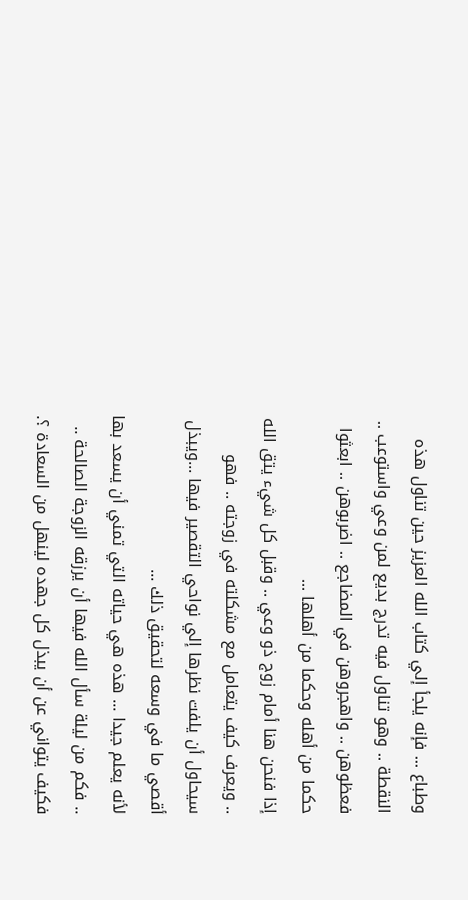وطباع ... فإنه يلجأ إلي كتاب الله العزيز حين تناول هذه النقطة .. وهو تناول فيه تدرج بديع لمن وعي واستوعب .. فعظوهن .. واهجروهن في المضاجع .. اضربوهن .. ابعثوا حكما من أهله وحكما من أهلها ...
إذا فنحن هنا أمام زوج ذو وعي .. وقبل كل شيء يتق الله .. ويعرف كيف يتعامل مع مشكلته في زوجته .. فهو سيحاول أن يلفت نظرها إلي نواحي التقصير فيها ...ويبذل أقصي ما في وسعه لتحقيق ذلك ...
لأنه يعلم جيدا ... هذه هي حياته التي تمني أن يسعد بها .. فكم من ليلة سأل الله فيها أن يرزقه الزوجة الصالحة ..
فكيف يتواني عن أن يبذل كل جهده لينهل من السعادة ؟.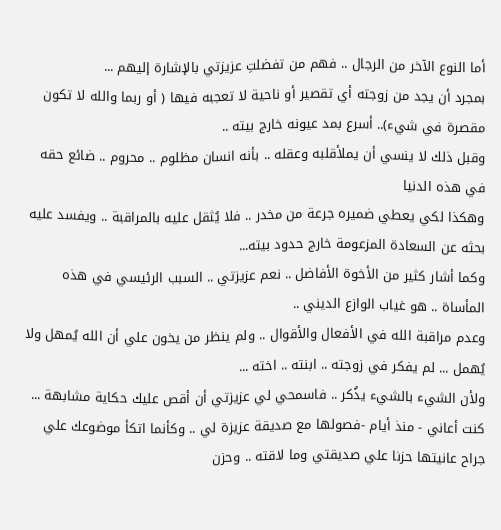أما النوع الآخر من الرجال .. فهم من تفضلتِ عزيزتي بالإشارة إليهم ...
بمجرد أن يجد من زوجته أي تقصير أو ناحية لا تعجبه فيها ( أو ربما والله لا تكون مقصرة في شيء).. أسرع بمد عيونه خارج بيته ..
وقبل ذلك لا ينسي أن يملأقلبه وعقله .. بأنه انسان مظلوم .. محروم .. ضائع حقه في هذه الدنيا
وهكذا لكي يعطي ضميره جرعة من مخدر .. فلا يُثقل عليه بالمراقبة .. ويفسد عليه بحثه عن السعادة المزعومة خارج حدود بيته...
وكما أشار كثير من الأخوة الأفاضل .. نعم عزيزتي .. السبب الرئيسي في هذه المأساة .. هو غياب الوازع الديني ..
وعدم مراقبة الله في الأفعال والأقوال .. ولم ينظر من يخون علي أن الله يُمهل ولا يُهمل ... لم يفكر في زوجته .. ابنته .. اخته ...
ولأن الشيء بالشيء يذُكر .. فاسمحي لي عزيزتي أن أقص عليك حكاية مشابهة ... كنت أعاني - منذ أيام -فصولها مع صديقة عزيزة لي .. وكأنما اتكأ موضوعك علي جراح عانيتها حزنا علي صديقتي وما لاقته .. وحزن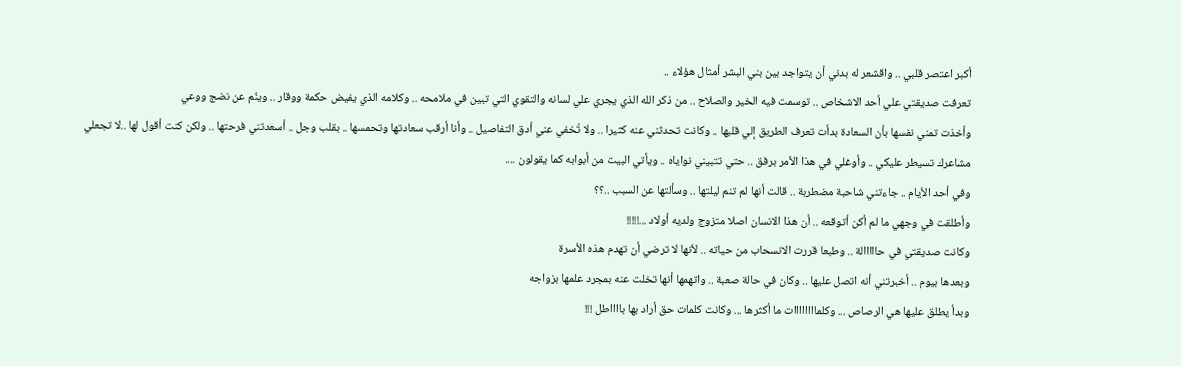أكبر اعتصر قلبي .. واقشعر له بدني أن يتواجد بين بني البشر أمثال هؤلاء ..
تعرفت صديقتي علي أحد الاشخاص .. توسمت فيه الخير والصلاح .. من ذكر الله الذي يجري علي لسانه والتقوي التي تبين في ملامحه .. وكلامه الذي يفيض حكمة ووقار .. وينُم عن نضج ووعي
وأخذت تمني نفسها بأن السعادة بدأت تعرف الطريق إلي قلبها .. وكانت تحدثني عنه كثيرا .. ولا تُخفي عني أدق التفاصيل .. وأنا أرقب سعادتها وتحمسها .. بقلب وجل .. أسعدتني فرحتها .. ولكن كنت أقول لها ..لا تجعلي مشاعرك تسيطر عليكي .. وأوغلي في هذا الأمر برفق .. حتي تتبيني نواياه .. ويأتي البيت من أبوابه كما يقولون ....
وفي أحد الأيام .. جاءتني شاحبة مضطربة .. قالت أنها لم تنم ليلتها .. وسألتها عن السبب ..؟؟
وأطلقت في وجهي ما لم أكن أتوقعه .. أن هذا الانسان اصلا متزوج ولديه أولاد ...!!!!!
وكانت صديقتي في حااااالة .. وطبعا قررت الانسحاب من حياته .. لأنها لا ترضي أن تهدم هذه الأسرة
وبعدها بيوم .. أخبرتني أنه اتصل عليها .. وكان في حالة صعبة .. واتهمها أنها تخلت عنه بمجرد علمها بزواجه
وبدأ يطلق عليها هي الرصاص ... وكلماااااااات ما أكثرها ... وكانت كلمات حق أراد بها بااااطل !!!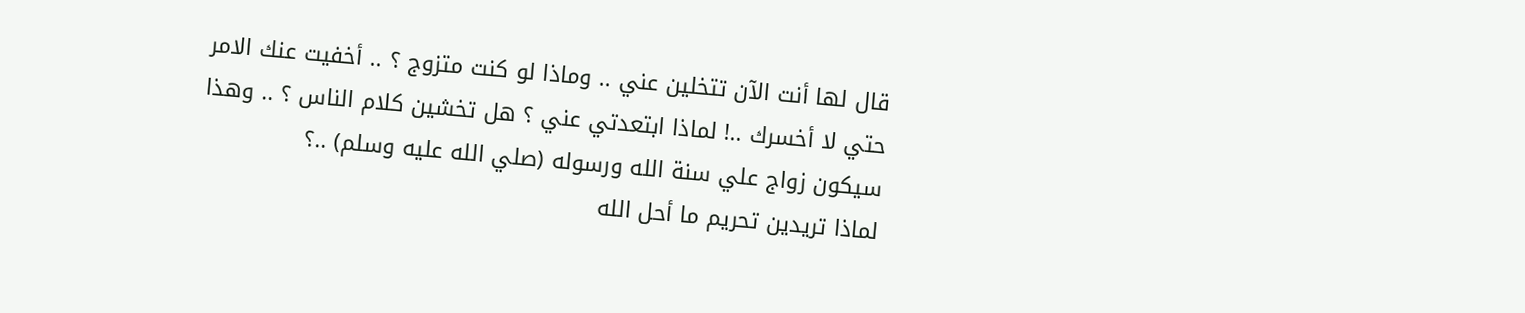قال لها أنت الآن تتخلين عني .. وماذا لو كنت متزوج ؟ .. أخفيت عنك الامر حتي لا أخسرك ..! لماذا ابتعدتي عني ؟ هل تخشين كلام الناس ؟ .. وهذا سيكون زواج علي سنة الله ورسوله (صلي الله عليه وسلم) ..؟
لماذا تريدين تحريم ما أحل الله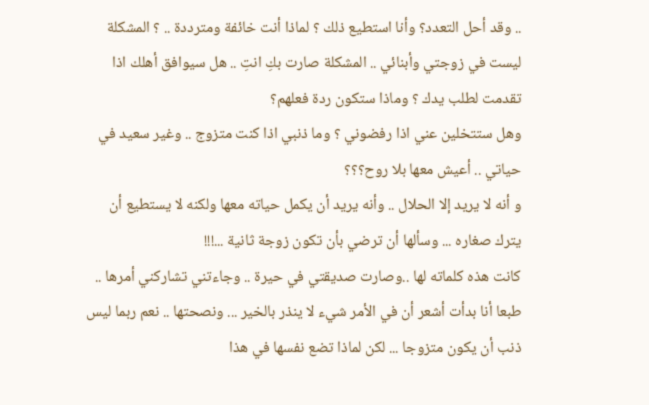.. وقد أحل التعدد؟ وأنا استطيع ذلك ؟ لماذا أنت خائفة ومترددة .. ؟ المشكلة ليست في زوجتي وأبنائي .. المشكلة صارت بكِ انتِ .. هل سيوافق أهلك اذا تقدمت لطلب يدك ؟ وماذا ستكون ردة فعلهم؟
وهل ستتخلين عني اذا رفضوني ؟ وما ذنبي اذا كنت متزوج .. وغير سعيد في حياتي .. أعيش معها بلا روح؟؟؟
و أنه لا يريد إلا الحلال .. وأنه يريد أن يكمل حياته معها ولكنه لا يستطيع أن يترك صغاره ... وسألها أن ترضي بأن تكون زوجة ثانية ...!!!
كانت هذه كلماته لها ..وصارت صديقتي في حيرة .. وجاءتني تشاركني أمرها .. طبعا أنا بدأت أشعر أن في الأمر شيء لا ينذر بالخير ... ونصحتها .. نعم ربما ليس ذنب أن يكون متزوجا ... لكن لماذا تضع نفسها في هذا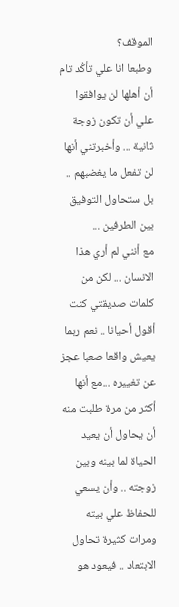الموقف؟
وطبعا انا علي تأكُد تام أن أهلها لن يوافقوا علي أن تكون زوجة ثانية ... وأخبرتني أنها لن تفعل ما يغضبهم .. بل ستحاول التوفيق بين الطرفين ...
مع أنني لم أري هذا الانسان ... لكن من كلمات صديقتي كنت أقول أحيانا .. نعم ربما يعيش واقعا صعبا عجز عن تغييره ...مع أنها أكثر من مرة طلبت منه أن يحاول أن يعيد الحياة لما بينه وبين زوجته .. وأن يسعي للحفاظ علي بيته
ومرات كثيرة تحاول الابتعاد .. فيعود هو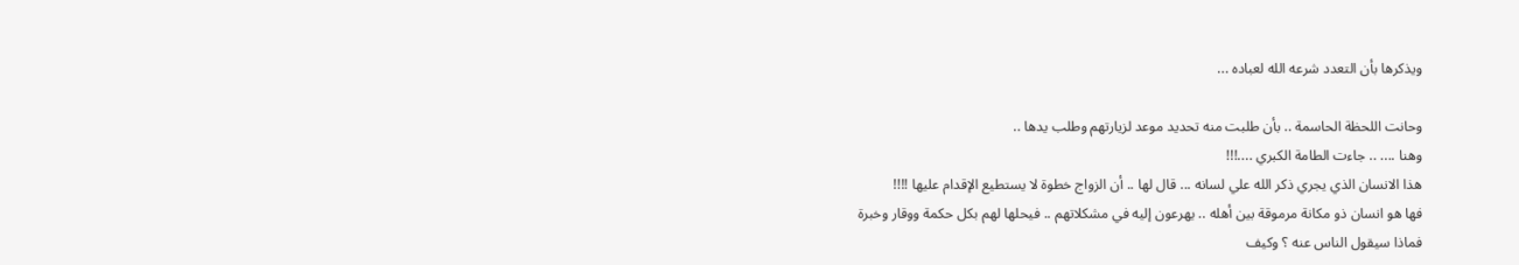ويذكرها بأن التعدد شرعه الله لعباده ...

وحانت اللحظة الحاسمة .. بأن طلبت منه تحديد موعد لزيارتهم وطلب يدها ..
وهنا .... .. جاءت الطامة الكبري ....!!!
هذا الانسان الذي يجري ذكر الله علي لسانه ... قال لها .. أن الزواج خطوة لا يستطيع الإقدام عليها !!!!
فها هو انسان ذو مكانة مرموقة بين أهله .. يهرعون إليه في مشكلاتهم .. فيحلها لهم بكل حكمة ووقار وخبرة
فماذا سيقول الناس عنه ؟ وكيف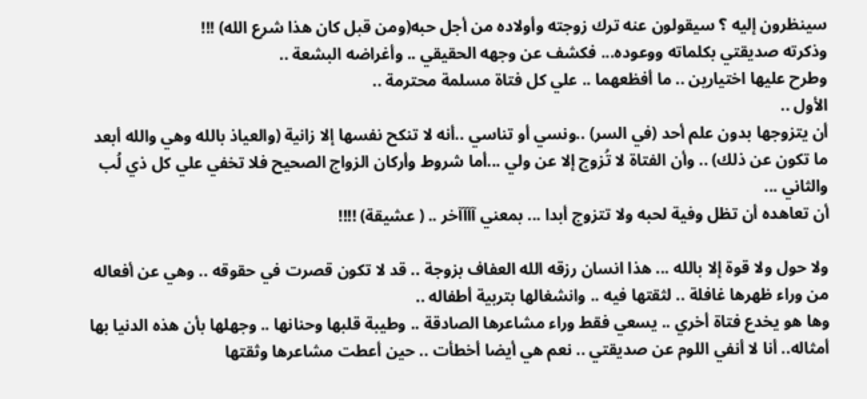سينظرون إليه ؟ سيقولون عنه ترك زوجته وأولاده من أجل حبه(ومن قبل كان هذا شرع الله) !!!
وذكرته صديقتي بكلماته ووعوده... فكشف عن وجهه الحقيقي .. وأغراضه البشعة ..
وطرح عليها اختيارين .. ما أفظعهما .. علي كل فتاة مسلمة محترمة ..
الأول ..
أن يتزوجها بدون علم أحد (في السر) ..ونسي أو تناسي ..أنه لا تنكح نفسها إلا زانية (والعياذ بالله وهي والله أبعد ما تكون عن ذلك) .. وأن الفتاة لا تُزوج إلا عن ولي ...أما شروط وأركان الزواج الصحيح فلا تخفي علي كل ذي لُب
والثاني ...
أن تعاهده أن تظل وفية لحبه ولا تتزوج أبدا ... بمعني آآآآخر .. ( عشيقة) !!!!

ولا حول ولا قوة إلا بالله ... هذا انسان رزقه الله العفاف بزوجة .. قد لا تكون قصرت في حقوقه .. وهي عن أفعاله من وراء ظهرها غافلة .. لثقتها فيه .. وانشغالها بتربية أطفاله ..
وها هو يخدع فتاة أخري .. يسعي فقط وراء مشاعرها الصادقة .. وطيبة قلبها وحنانها .. وجهلها بأن هذه الدنيا بها أمثاله.. أنا لا أنفي اللوم عن صديقتي .. نعم هي أيضا أخطأت .. حين أعطت مشاعرها وثقتها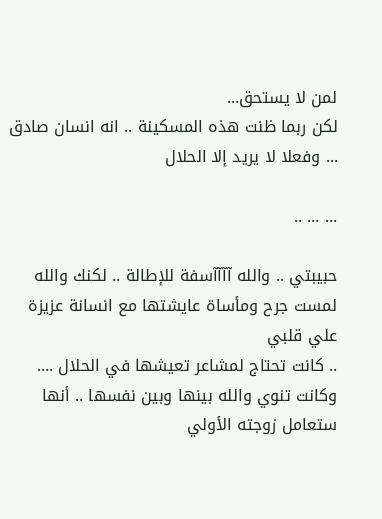لمن لا يستحق...
لكن ربما ظنت هذه المسكينة .. انه انسان صادق ... وفعلا لا يريد إلا الحلال

... ... ..

حبيبتي .. والله آآآآسفة للإطالة .. لكنك والله لمست جرح ومأساة عايشتها مع انسانة عزيزة علي قلبي
.. كانت تحتاج لمشاعر تعيشها في الحلال .... وكانت تنوي والله بينها وبين نفسها .. أنها ستعامل زوجته الأولي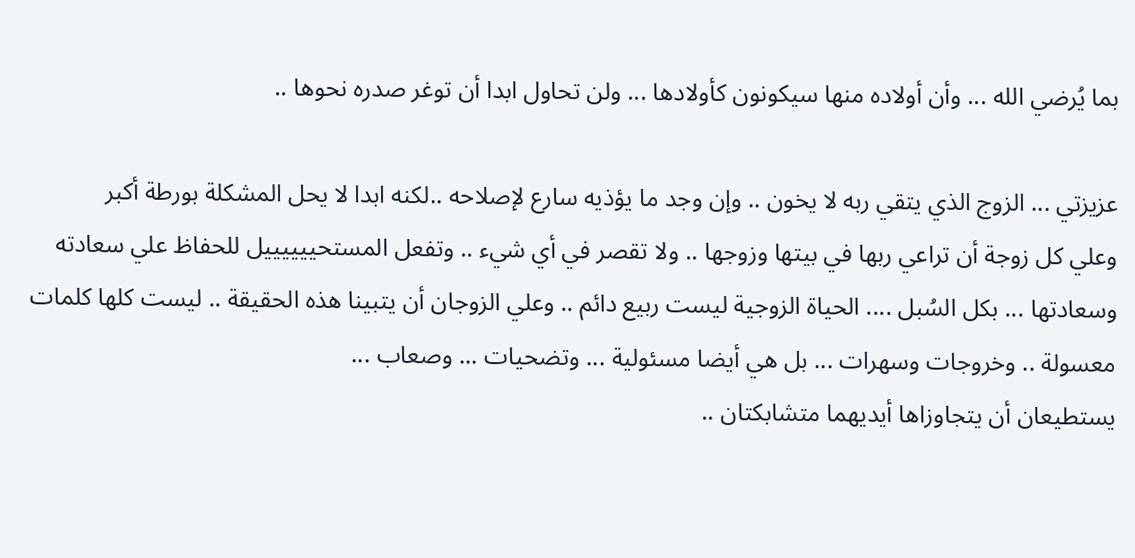بما يُرضي الله ... وأن أولاده منها سيكونون كأولادها ... ولن تحاول ابدا أن توغر صدره نحوها ..

عزيزتي ... الزوج الذي يتقي ربه لا يخون .. وإن وجد ما يؤذيه سارع لإصلاحه ..لكنه ابدا لا يحل المشكلة بورطة أكبر
وعلي كل زوجة أن تراعي ربها في بيتها وزوجها .. ولا تقصر في أي شيء .. وتفعل المستحييييييل للحفاظ علي سعادته وسعادتها ... بكل السُبل .... الحياة الزوجية ليست ربيع دائم .. وعلي الزوجان أن يتبينا هذه الحقيقة .. ليست كلها كلمات معسولة .. وخروجات وسهرات ... بل هي أيضا مسئولية ... وتضحيات ... وصعاب ...
يستطيعان أن يتجاوزاها أيديهما متشابكتان ..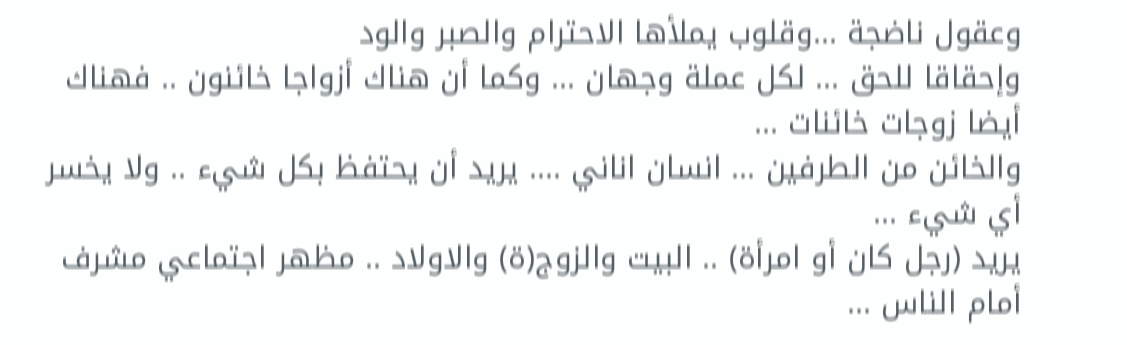وعقول ناضجة ...وقلوب يملأها الاحترام والصبر والود
وإحقاقا للحق ... لكل عملة وجهان ... وكما أن هناك أزواجا خائنون .. فهناك أيضا زوجات خائنات ...
والخائن من الطرفين ... انسان اناني .... يريد أن يحتفظ بكل شيء .. ولا يخسر أي شيء ...
يريد (رجل كان أو امرأة) .. البيت والزوج(ة) والاولاد .. مظهر اجتماعي مشرف أمام الناس ...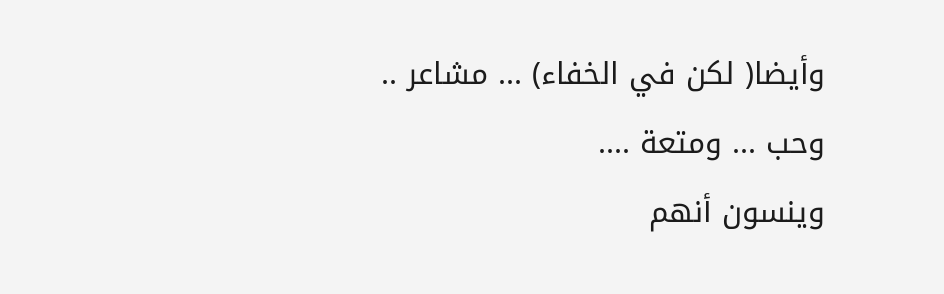وأيضا( لكن في الخفاء) ... مشاعر .. وحب ... ومتعة ....
وينسون أنهم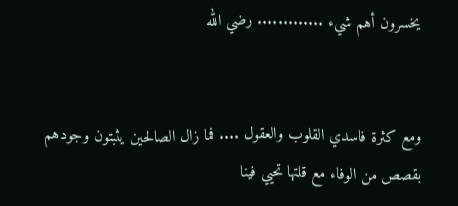يخسرون أهم شيء ............. رضي الله


ومع كثرة فاسدي القلوب والعقول .... فما زال الصالحين يثبتون وجودهم بقصص من الوفاء مع قلتها تحيي فينا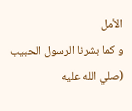الأمل
و كما بشرنا الرسول الحبيب (صلي الله عليه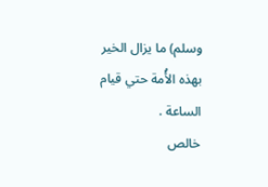وسلم) ما يزال الخير بهذه الأُمة حتي قيام الساعة .
خالص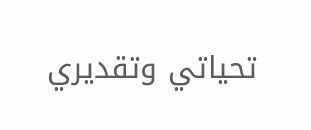تحياتي وتقديري